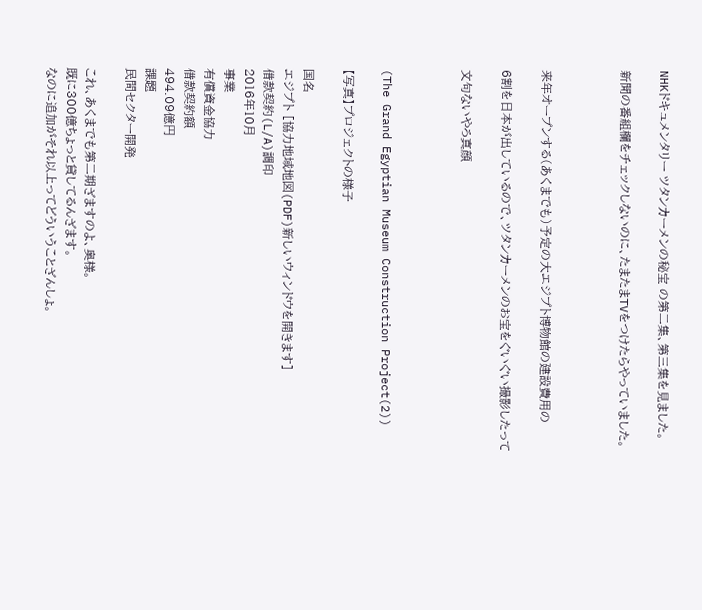NHKドキュメンタリー ツタンカーメンの秘宝 の第二集、第三集を見ました。

新聞の番組欄をチェックしないのに、たまたまTVをつけたらやっていました。



来年オープンする(あくまでも)予定の大エジプト博物館の建設費用の

6割を日本が出しているので、ツタンカーメンのお宝をぐいぐい撮影したって

文句ないやろ真顔



(The Grand Egyptian Museum Construction Project(2))

【写真】プロジェクトの様子

国名
エジプト [協力地域地図(PDF)新しいウィンドウを開きます]
借款契約(L/A)調印
2016年10月
事業
有償資金協力
借款契約額
494.09億円
課題
民間セクター開発

これ、あくまでも第二期ざますのよ、奥様。
既に300億ちょっと貸してるんざます。
なのに追加がそれ以上ってどういうことざんしょ。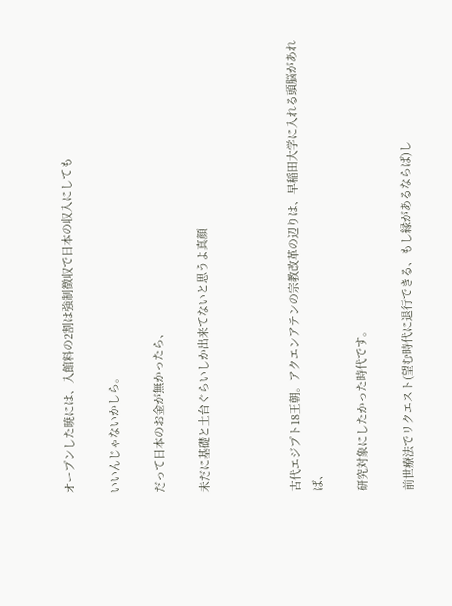オープンした暁には、入館料の2割は強制徴収で日本の収入にしても

いいんじゃないかしら。

だって日本のお金が無かったら、

未だに基礎と土台ぐらいしか出来てないと思うよ真顔



古代エジプト18王朝。アクエンアテンの宗教改革の辺りは、早稲田大学に入れる頭脳があれば、

研究対象にしたかった時代です。

前世療法でリクエスト(望む時代に退行できる、もし縁があるならば)し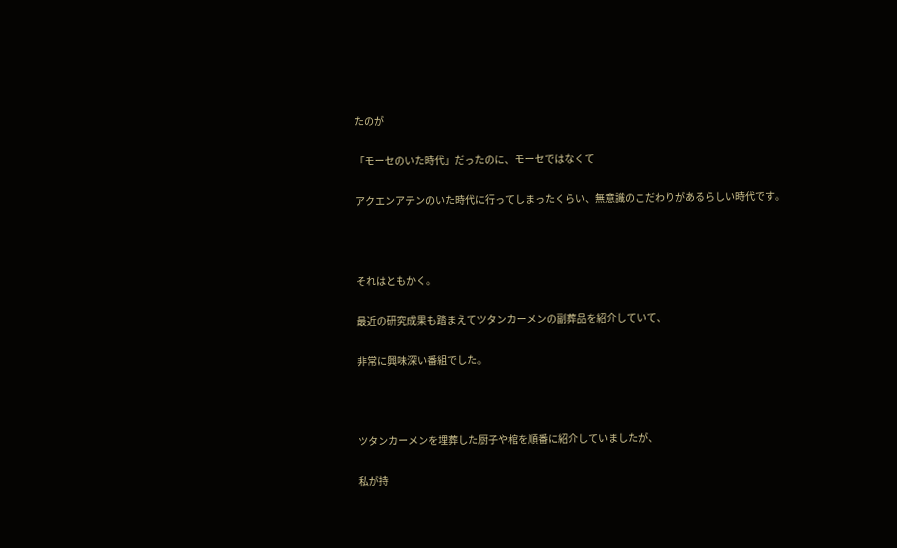たのが

「モーセのいた時代」だったのに、モーセではなくて

アクエンアテンのいた時代に行ってしまったくらい、無意識のこだわりがあるらしい時代です。



それはともかく。

最近の研究成果も踏まえてツタンカーメンの副葬品を紹介していて、

非常に興味深い番組でした。



ツタンカーメンを埋葬した厨子や棺を順番に紹介していましたが、

私が持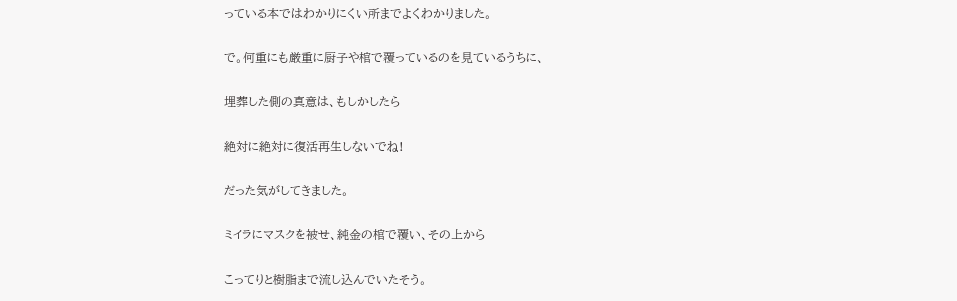っている本ではわかりにくい所までよくわかりました。

で。何重にも厳重に厨子や棺で覆っているのを見ているうちに、

埋葬した側の真意は、もしかしたら

絶対に絶対に復活再生しないでね!

だった気がしてきました。

ミイラにマスクを被せ、純金の棺で覆い、その上から

こってりと樹脂まで流し込んでいたそう。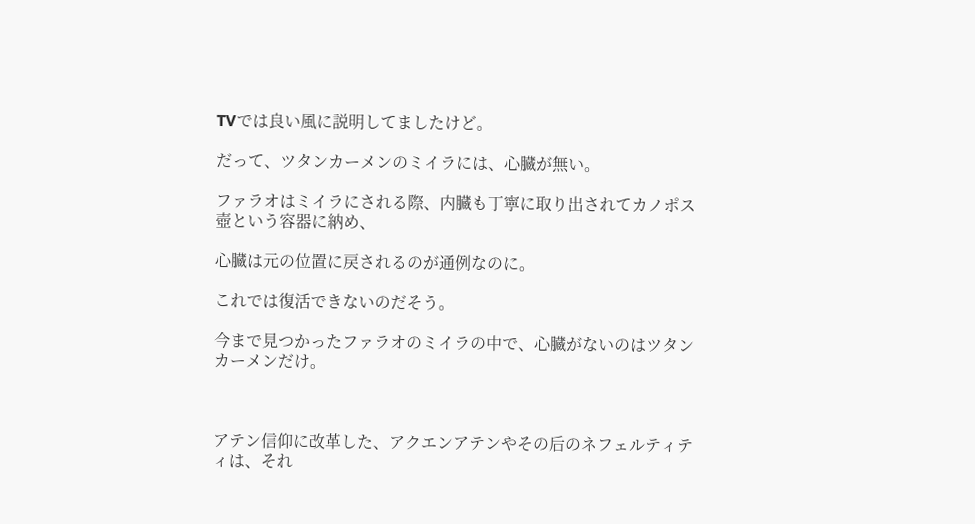TVでは良い風に説明してましたけど。

だって、ツタンカーメンのミイラには、心臓が無い。

ファラオはミイラにされる際、内臓も丁寧に取り出されてカノポス壺という容器に納め、

心臓は元の位置に戻されるのが通例なのに。

これでは復活できないのだそう。

今まで見つかったファラオのミイラの中で、心臓がないのはツタンカーメンだけ。



アテン信仰に改革した、アクエンアテンやその后のネフェルティティは、それ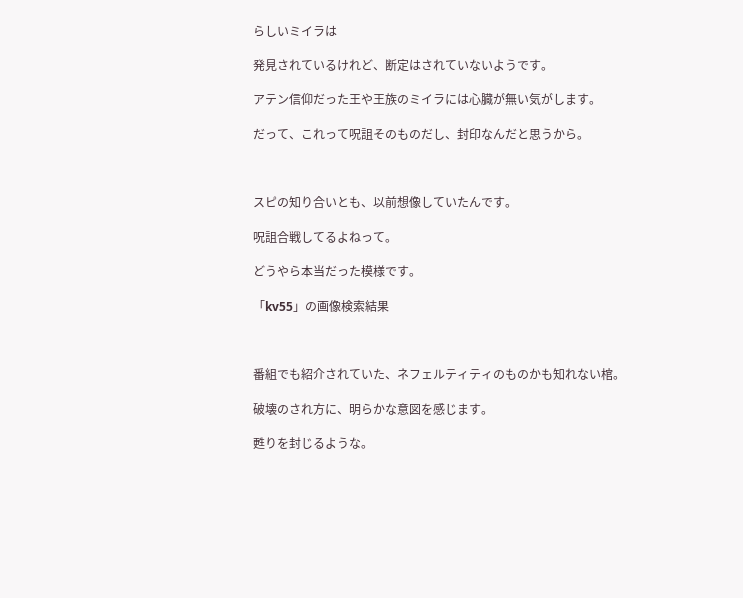らしいミイラは

発見されているけれど、断定はされていないようです。

アテン信仰だった王や王族のミイラには心臓が無い気がします。

だって、これって呪詛そのものだし、封印なんだと思うから。



スピの知り合いとも、以前想像していたんです。

呪詛合戦してるよねって。

どうやら本当だった模様です。

「kv55」の画像検索結果



番組でも紹介されていた、ネフェルティティのものかも知れない棺。

破壊のされ方に、明らかな意図を感じます。

甦りを封じるような。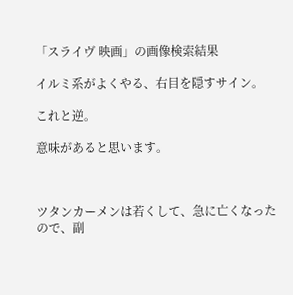「スライヴ 映画」の画像検索結果

イルミ系がよくやる、右目を隠すサイン。

これと逆。

意味があると思います。



ツタンカーメンは若くして、急に亡くなったので、副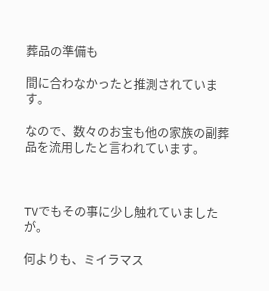葬品の準備も

間に合わなかったと推測されています。

なので、数々のお宝も他の家族の副葬品を流用したと言われています。



TVでもその事に少し触れていましたが。

何よりも、ミイラマス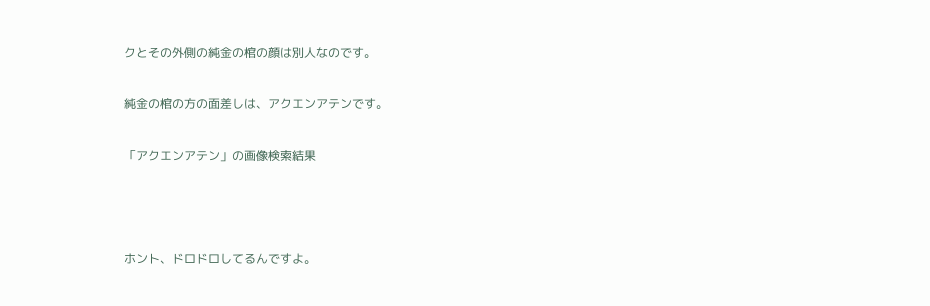クとその外側の純金の棺の顔は別人なのです。

純金の棺の方の面差しは、アクエンアテンです。

「アクエンアテン」の画像検索結果



ホント、ドロドロしてるんですよ。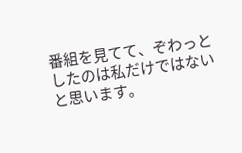番組を見てて、ぞわっとしたのは私だけではないと思います。